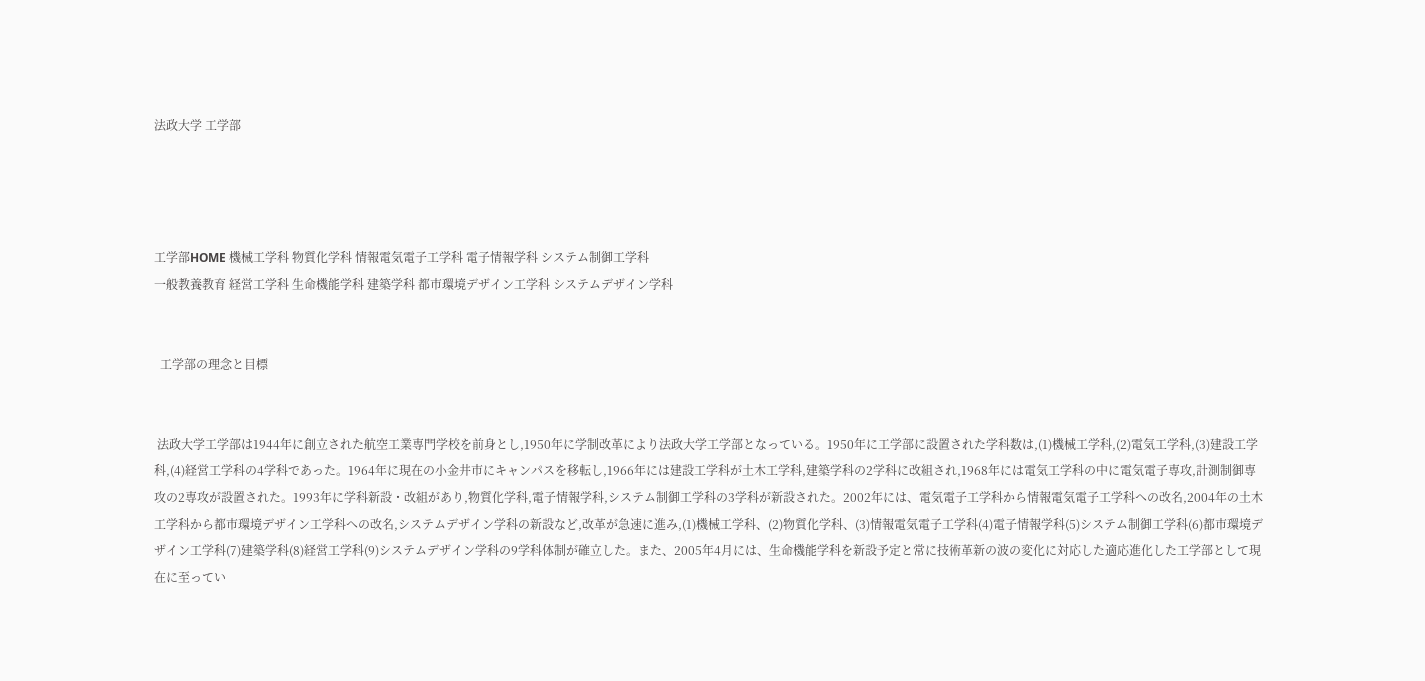法政大学 工学部




工学部HOME 機械工学科 物質化学科 情報電気電子工学科 電子情報学科 システム制御工学科
一般教養教育 経営工学科 生命機能学科 建築学科 都市環境デザイン工学科 システムデザイン学科


  工学部の理念と目標


 法政大学工学部は1944年に創立された航空工業専門学校を前身とし,1950年に学制改革により法政大学工学部となっている。1950年に工学部に設置された学科数は,(1)機械工学科,(2)電気工学科,(3)建設工学科,(4)経営工学科の4学科であった。1964年に現在の小金井市にキャンパスを移転し,1966年には建設工学科が土木工学科,建築学科の2学科に改組され,1968年には電気工学科の中に電気電子専攻,計測制御専攻の2専攻が設置された。1993年に学科新設・改組があり,物質化学科,電子情報学科,システム制御工学科の3学科が新設された。2002年には、電気電子工学科から情報電気電子工学科への改名,2004年の土木工学科から都市環境デザイン工学科への改名,システムデザイン学科の新設など,改革が急速に進み,(1)機械工学科、(2)物質化学科、(3)情報電気電子工学科(4)電子情報学科(5)システム制御工学科(6)都市環境デザイン工学科(7)建築学科(8)経営工学科(9)システムデザイン学科の9学科体制が確立した。また、2005年4月には、生命機能学科を新設予定と常に技術革新の波の変化に対応した適応進化した工学部として現在に至ってい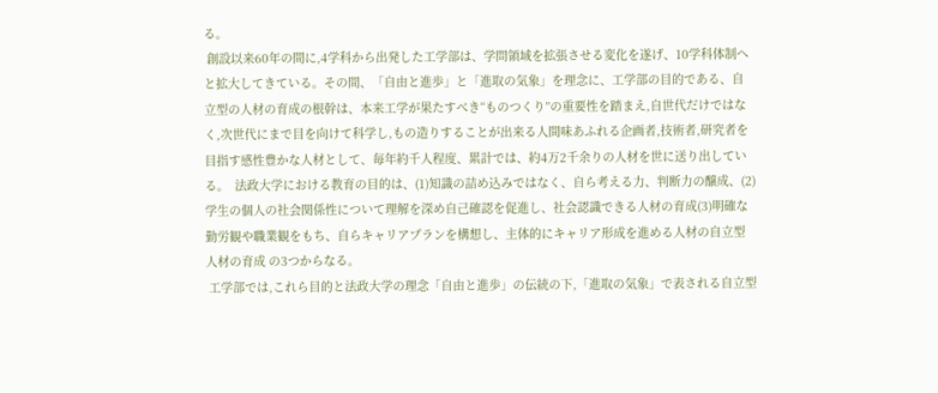る。
 創設以来60年の間に,4学科から出発した工学部は、学問領域を拡張させる変化を遂げ、10学科体制へと拡大してきている。その間、「自由と進歩」と「進取の気象」を理念に、工学部の目的である、自立型の人材の育成の根幹は、本来工学が果たすべき“ものつくり”の重要性を踏まえ,自世代だけではなく,次世代にまで目を向けて科学し,もの造りすることが出来る人間味あふれる企画者,技術者,研究者を目指す感性豊かな人材として、毎年約千人程度、累計では、約4万2千余りの人材を世に送り出している。  法政大学における教育の目的は、(1)知識の詰め込みではなく、自ら考える力、判断力の醸成、(2)学生の個人の社会関係性について理解を深め自己確認を促進し、社会認識できる人材の育成(3)明確な勤労観や職業観をもち、自らキャリアプランを構想し、主体的にキャリア形成を進める人材の自立型人材の育成 の3つからなる。
 工学部では,これら目的と法政大学の理念「自由と進歩」の伝統の下,「進取の気象」で表される自立型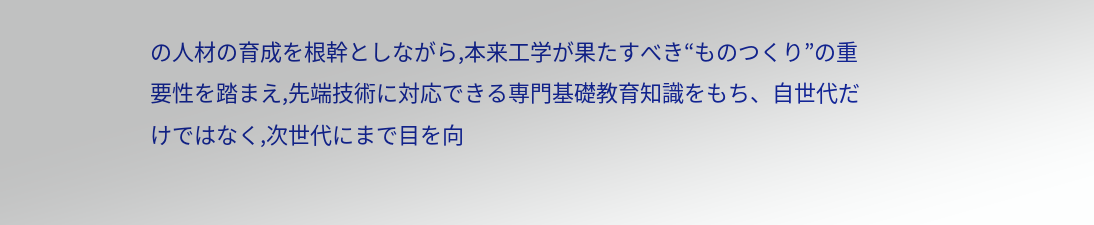の人材の育成を根幹としながら,本来工学が果たすべき“ものつくり”の重要性を踏まえ,先端技術に対応できる専門基礎教育知識をもち、自世代だけではなく,次世代にまで目を向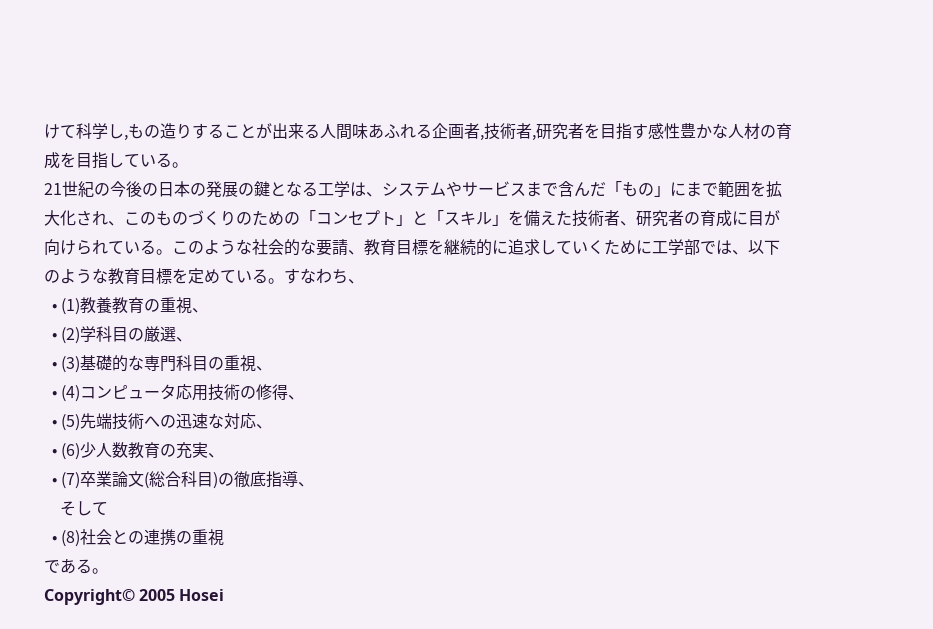けて科学し,もの造りすることが出来る人間味あふれる企画者,技術者,研究者を目指す感性豊かな人材の育成を目指している。
21世紀の今後の日本の発展の鍵となる工学は、システムやサービスまで含んだ「もの」にまで範囲を拡大化され、このものづくりのための「コンセプト」と「スキル」を備えた技術者、研究者の育成に目が向けられている。このような社会的な要請、教育目標を継続的に追求していくために工学部では、以下のような教育目標を定めている。すなわち、
  • (1)教養教育の重視、
  • (2)学科目の厳選、
  • (3)基礎的な専門科目の重視、
  • (4)コンピュータ応用技術の修得、
  • (5)先端技術への迅速な対応、
  • (6)少人数教育の充実、
  • (7)卒業論文(総合科目)の徹底指導、
    そして
  • (8)社会との連携の重視
である。
Copyright© 2005 Hosei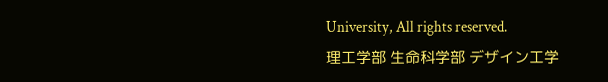University, All rights reserved.
理工学部 生命科学部 デザイン工学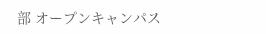部 オープンキャンパス